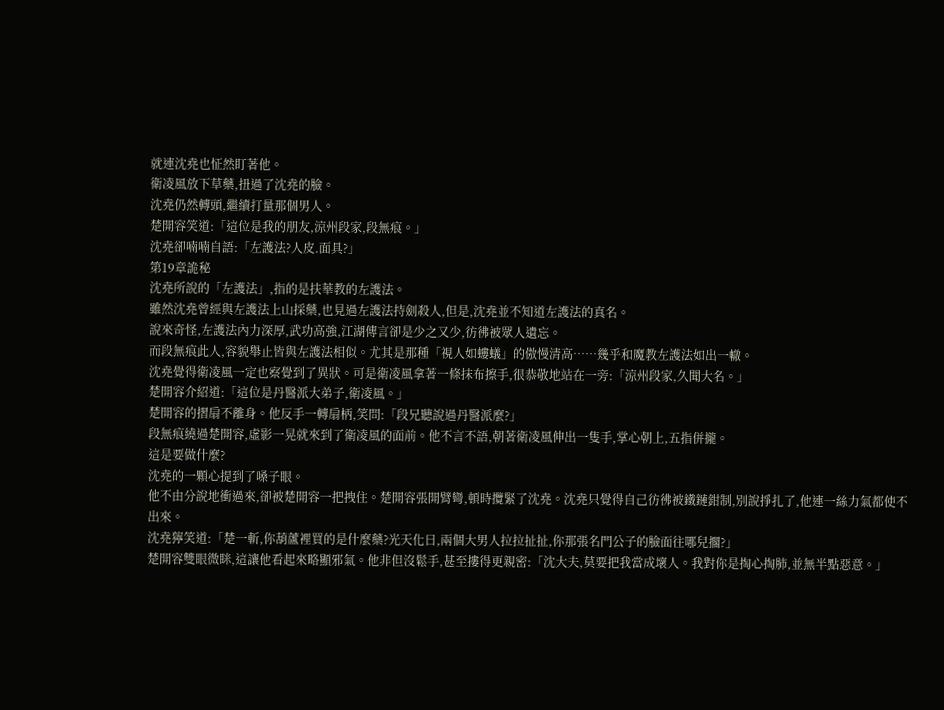就連沈堯也怔然盯著他。
衛凌風放下草藥,扭過了沈堯的臉。
沈堯仍然轉頭,繼續打量那個男人。
楚開容笑道:「這位是我的朋友,涼州段家,段無痕。」
沈堯卻喃喃自語:「左護法?人皮.面具?」
第19章詭秘
沈堯所說的「左護法」,指的是扶華教的左護法。
雖然沈堯曾經與左護法上山採藥,也見過左護法持劍殺人,但是,沈堯並不知道左護法的真名。
說來奇怪,左護法內力深厚,武功高強,江湖傳言卻是少之又少,彷彿被眾人遺忘。
而段無痕此人,容貌舉止皆與左護法相似。尤其是那種「視人如螻蟻」的傲慢清高……幾乎和魔教左護法如出一轍。
沈堯覺得衛凌風一定也察覺到了異狀。可是衛凌風拿著一條抹布擦手,很恭敬地站在一旁:「涼州段家,久聞大名。」
楚開容介紹道:「這位是丹醫派大弟子,衛凌風。」
楚開容的摺扇不離身。他反手一轉扇柄,笑問:「段兄聽說過丹醫派麼?」
段無痕繞過楚開容,虛影一晃就來到了衛凌風的面前。他不言不語,朝著衛凌風伸出一隻手,掌心朝上,五指併攏。
這是要做什麼?
沈堯的一顆心提到了嗓子眼。
他不由分說地衝過來,卻被楚開容一把拽住。楚開容張開臂彎,頓時攬緊了沈堯。沈堯只覺得自己彷彿被鐵鏈鉗制,別說掙扎了,他連一絲力氣都使不出來。
沈堯獰笑道:「楚一斬,你葫蘆裡買的是什麼藥?光天化日,兩個大男人拉拉扯扯,你那張名門公子的臉面往哪兒擱?」
楚開容雙眼微眯,這讓他看起來略顯邪氣。他非但沒鬆手,甚至摟得更親密:「沈大夫,莫要把我當成壞人。我對你是掏心掏肺,並無半點惡意。」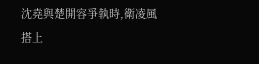沈堯與楚開容爭執時,衛凌風搭上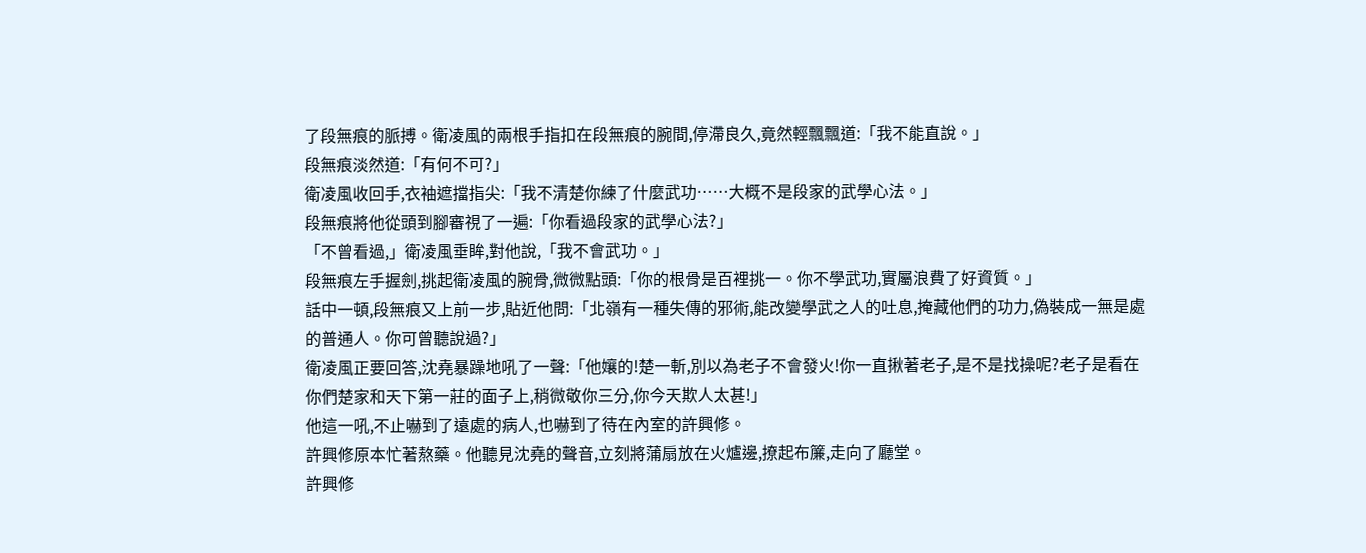了段無痕的脈搏。衛凌風的兩根手指扣在段無痕的腕間,停滯良久,竟然輕飄飄道:「我不能直說。」
段無痕淡然道:「有何不可?」
衛凌風收回手,衣袖遮擋指尖:「我不清楚你練了什麼武功……大概不是段家的武學心法。」
段無痕將他從頭到腳審視了一遍:「你看過段家的武學心法?」
「不曾看過,」衛凌風垂眸,對他說,「我不會武功。」
段無痕左手握劍,挑起衛凌風的腕骨,微微點頭:「你的根骨是百裡挑一。你不學武功,實屬浪費了好資質。」
話中一頓,段無痕又上前一步,貼近他問:「北嶺有一種失傳的邪術,能改變學武之人的吐息,掩藏他們的功力,偽裝成一無是處的普通人。你可曾聽說過?」
衛凌風正要回答,沈堯暴躁地吼了一聲:「他孃的!楚一斬,別以為老子不會發火!你一直揪著老子,是不是找操呢?老子是看在你們楚家和天下第一莊的面子上,稍微敬你三分,你今天欺人太甚!」
他這一吼,不止嚇到了遠處的病人,也嚇到了待在內室的許興修。
許興修原本忙著熬藥。他聽見沈堯的聲音,立刻將蒲扇放在火爐邊,撩起布簾,走向了廳堂。
許興修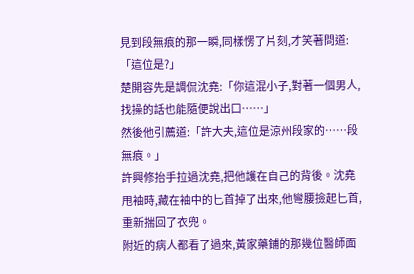見到段無痕的那一瞬,同樣愣了片刻,才笑著問道:「這位是?」
楚開容先是調侃沈堯:「你這混小子,對著一個男人,找操的話也能隨便說出口……」
然後他引薦道:「許大夫,這位是涼州段家的……段無痕。」
許興修抬手拉過沈堯,把他護在自己的背後。沈堯甩袖時,藏在袖中的匕首掉了出來,他彎腰撿起匕首,重新揣回了衣兜。
附近的病人都看了過來,黃家藥鋪的那幾位醫師面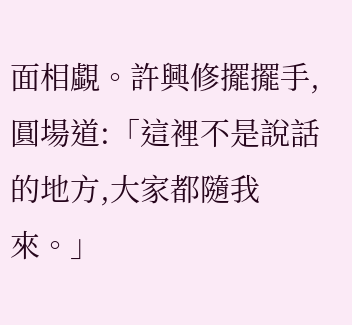面相覷。許興修擺擺手,圓場道:「這裡不是說話的地方,大家都隨我來。」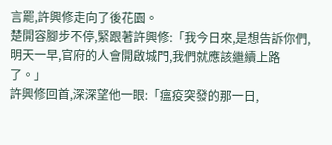言罷,許興修走向了後花園。
楚開容腳步不停,緊跟著許興修:「我今日來,是想告訴你們,明天一早,官府的人會開啟城門,我們就應該繼續上路了。」
許興修回首,深深望他一眼:「瘟疫突發的那一日,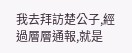我去拜訪楚公子,經過層層通報,就是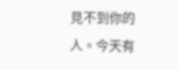見不到你的人。今天有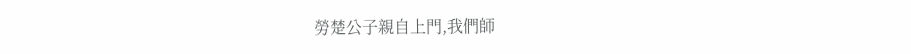勞楚公子親自上門,我們師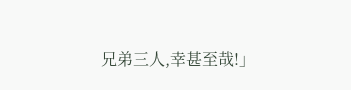兄弟三人,幸甚至哉!」